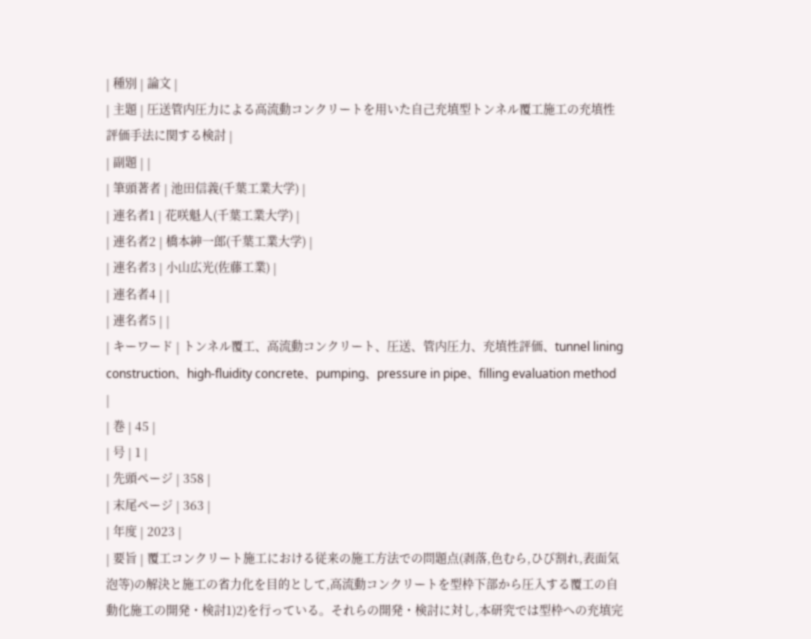| 種別 | 論文 |
| 主題 | 圧送管内圧力による高流動コンクリートを用いた自己充填型トンネル覆工施工の充填性評価手法に関する検討 |
| 副題 | |
| 筆頭著者 | 池田信義(千葉工業大学) |
| 連名者1 | 花咲魁人(千葉工業大学) |
| 連名者2 | 橋本紳一郎(千葉工業大学) |
| 連名者3 | 小山広光(佐藤工業) |
| 連名者4 | |
| 連名者5 | |
| キーワード | トンネル覆工、高流動コンクリート、圧送、管内圧力、充填性評価、tunnel lining construction、high-fluidity concrete、pumping、pressure in pipe、filling evaluation method |
| 巻 | 45 |
| 号 | 1 |
| 先頭ページ | 358 |
| 末尾ページ | 363 |
| 年度 | 2023 |
| 要旨 | 覆工コンクリート施工における従来の施工方法での問題点(剥落,色むら,ひび割れ,表面気泡等)の解決と施工の省力化を目的として,高流動コンクリートを型枠下部から圧入する覆工の自動化施工の開発・検討1)2)を行っている。それらの開発・検討に対し,本研究では型枠への充填完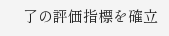了の評価指標を確立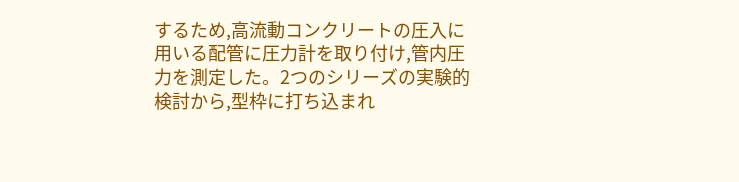するため,高流動コンクリートの圧入に用いる配管に圧力計を取り付け,管内圧力を測定した。2つのシリーズの実験的検討から,型枠に打ち込まれ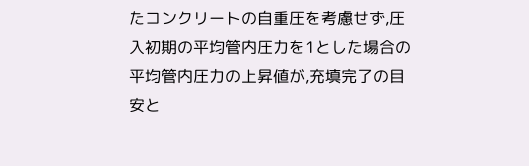たコンクリートの自重圧を考慮せず,圧入初期の平均管内圧力を1とした場合の平均管内圧力の上昇値が,充填完了の目安と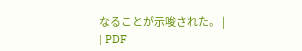なることが示唆された。 |
| PDF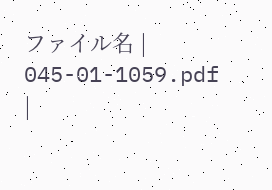ファイル名 | 045-01-1059.pdf |